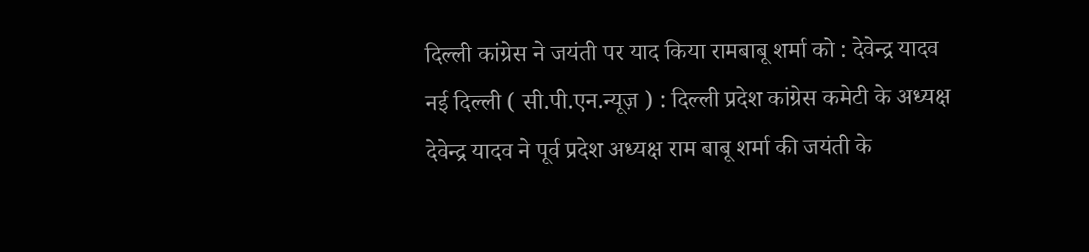दिल्ली कांग्रेस ने जयंती पर याद किया रामबाबू शर्मा को : देवेन्द्र यादव
नई दिल्ली ( सी.पी.एन.न्यूज़ ) : दिल्ली प्रदेश कांग्रेस कमेटी के अध्यक्ष देवेन्द्र यादव ने पूर्व प्रदेश अध्यक्ष राम बाबू शर्मा की जयंती के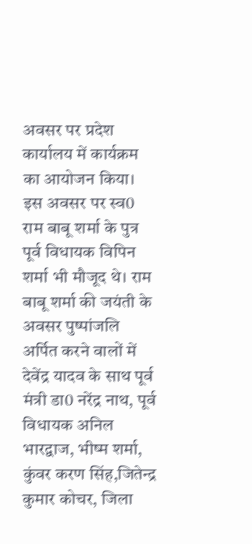अवसर पर प्रदेश कार्यालय में कार्यक्रम का आयोजन किया। इस अवसर पर स्व0 राम बाबू शर्मा के पुत्र पूर्व विधायक विपिन शर्मा भी मौजूद थे। राम बाबू शर्मा की जयंती के अवसर पुष्पांजलि अर्पित करने वालों में देवेंद्र यादव के साथ पूर्व मंत्री डा0 नरेंद्र नाथ, पूर्व विधायक अनिल भारद्वाज, भीष्म शर्मा, कुंवर करण सिंह,जितेन्द्र कुमार कोचर, जिला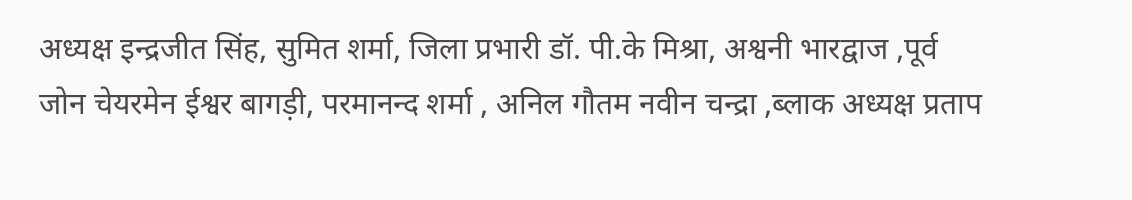अध्यक्ष इन्द्रजीत सिंह, सुमित शर्मा, जिला प्रभारी डॉ. पी.के मिश्रा, अश्वनी भारद्वाज ,पूर्व जोन चेयरमेन ईश्वर बागड़ी, परमानन्द शर्मा , अनिल गौतम नवीन चन्द्रा ,ब्लाक अध्यक्ष प्रताप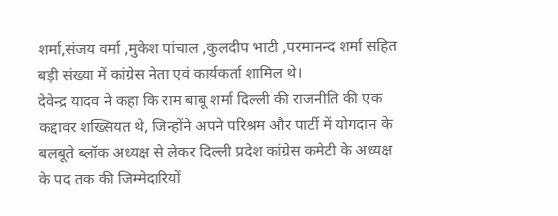शर्मा,संजय वर्मा ,मुकेश पांचाल ,कुलदीप भाटी ,परमानन्द शर्मा सहित बड़ी संख्या में कांग्रेस नेता एवं कार्यकर्ता शामिल थे।
देवेन्द्र यादव ने कहा कि राम बाबू शर्मा दिल्ली की राजनीति की एक कद्दावर शख्सियत थे, जिन्होंने अपने परिश्रम और पार्टी में योगदान के बलबूते ब्लॉक अध्यक्ष से लेकर दिल्ली प्रदेश कांग्रेस कमेटी के अध्यक्ष के पद तक की जिम्मेदारियों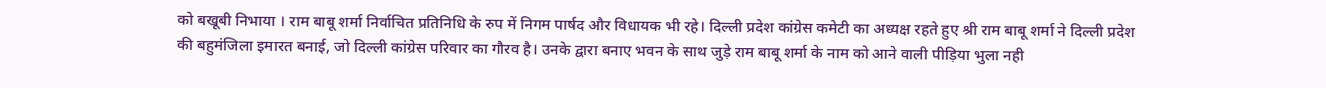को बखूबी निभाया । राम बाबू शर्मा निर्वाचित प्रतिनिधि के रुप में निगम पार्षद और विधायक भी रहे। दिल्ली प्रदेश कांग्रेस कमेटी का अध्यक्ष रहते हुए श्री राम बाबू शर्मा ने दिल्ली प्रदेश की बहुमंजिला इमारत बनाई, जो दिल्ली कांग्रेस परिवार का गौरव है। उनके द्वारा बनाए भवन के साथ जुड़े राम बाबू शर्मा के नाम को आने वाली पीड़िया भुला नही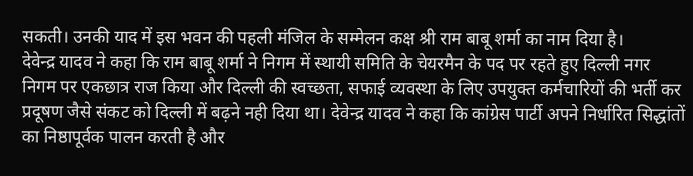सकती। उनकी याद में इस भवन की पहली मंजिल के सम्मेलन कक्ष श्री राम बाबू शर्मा का नाम दिया है।
देवेन्द्र यादव ने कहा कि राम बाबू शर्मा ने निगम में स्थायी समिति के चेयरमैन के पद पर रहते हुए दिल्ली नगर निगम पर एकछात्र राज किया और दिल्ली की स्वच्छता, सफाई व्यवस्था के लिए उपयुक्त कर्मचारियों की भर्ती कर प्रदूषण जैसे संकट को दिल्ली में बढ़ने नही दिया था। देवेन्द्र यादव ने कहा कि कांग्रेस पार्टी अपने निर्धारित सिद्धांतों का निष्ठापूर्वक पालन करती है और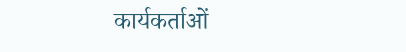कार्यकर्ताओं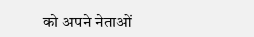को अपने नेताओं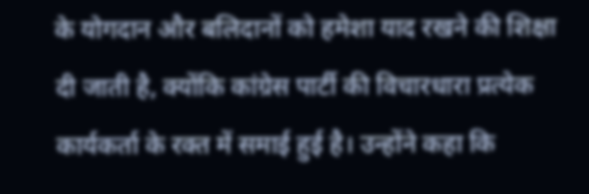के योगदान और बलिदानों को हमेशा याद रखने की शिक्षा दी जाती है, क्योंकि कांग्रेस पार्टी की विचारधारा प्रत्येक कार्यकर्ता के रक्त में समाई हुई है। उन्होंने कहा कि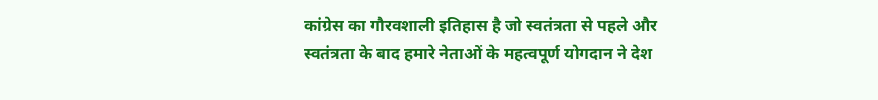कांग्रेस का गौरवशाली इतिहास है जो स्वतंत्रता से पहले और स्वतंत्रता के बाद हमारे नेताओं के महत्वपूर्ण योगदान ने देश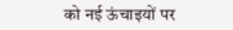को नई ऊंचाइयों पर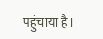पहुंचाया है।